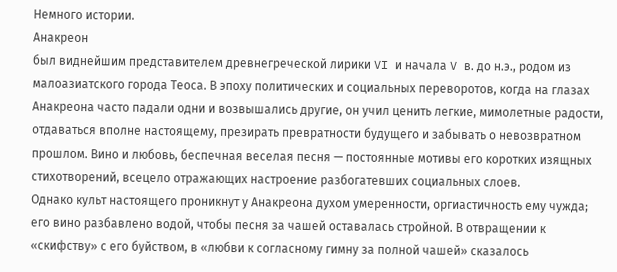Немного истории.
Анакреон
был виднейшим представителем древнегреческой лирики VI и начала V в. до н.э., родом из малоазиатского города Теоса. В эпоху политических и социальных переворотов, когда на глазах Анакреона часто падали одни и возвышались другие, он учил ценить легкие, мимолетные радости, отдаваться вполне настоящему, презирать превратности будущего и забывать о невозвратном прошлом. Вино и любовь, беспечная веселая песня — постоянные мотивы его коротких изящных стихотворений, всецело отражающих настроение разбогатевших социальных слоев.
Однако культ настоящего проникнут у Анакреона духом умеренности, оргиастичность ему чужда; его вино разбавлено водой, чтобы песня за чашей оставалась стройной. В отвращении к «скифству» с его буйством, в «любви к согласному гимну за полной чашей» сказалось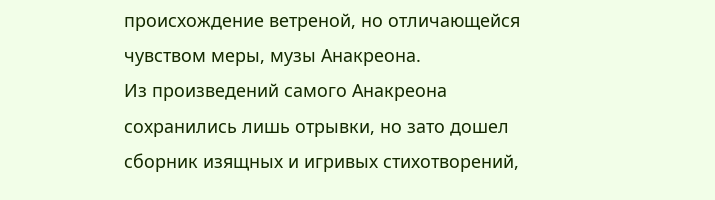происхождение ветреной, но отличающейся чувством меры, музы Анакреона.
Из произведений самого Анакреона сохранились лишь отрывки, но зато дошел сборник изящных и игривых стихотворений,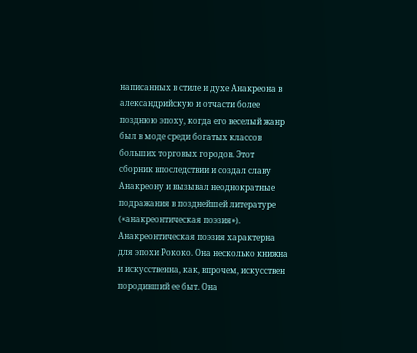написанных в стиле и духе Анакреона в александрийскую и отчасти более позднюю эпоху, когда его веселый жанр был в моде среди богатых классов больших торговых городов. Этот сборник впоследствии и создал славу Анакреону и вызывал неоднократные подражания в позднейшей литературе («анакреонтическая поэзия»).
Анакреонтическая поэзия характерна для эпохи Рококо. Она несколько книжна и искусственна, как, впрочем, искусствен породивший ее быт. Она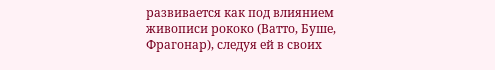развивается как под влиянием живописи рококо (Ватто, Буше, Фрагонар), следуя ей в своих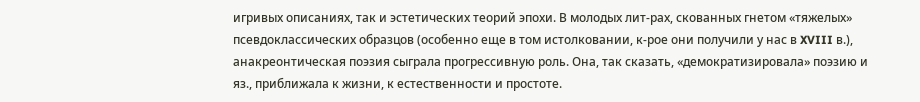игривых описаниях, так и эстетических теорий эпохи. В молодых лит-рах, скованных гнетом «тяжелых» псевдоклассических образцов (особенно еще в том истолковании, к-рое они получили у нас в XVIII в.), анакреонтическая поэзия сыграла прогрессивную роль. Она, так сказать, «демократизировала» поэзию и яз., приближала к жизни, к естественности и простоте.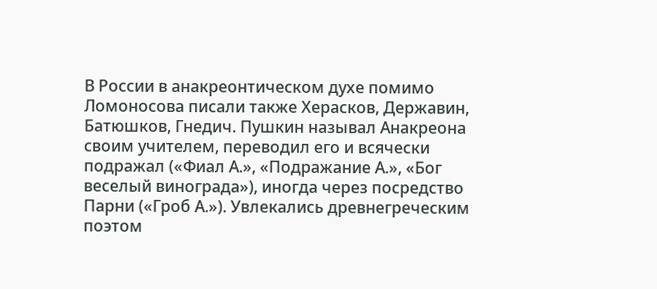В России в анакреонтическом духе помимо Ломоносова писали также Херасков, Державин, Батюшков, Гнедич. Пушкин называл Анакреона своим учителем, переводил его и всячески подражал («Фиал А.», «Подражание А.», «Бог веселый винограда»), иногда через посредство Парни («Гроб А.»). Увлекались древнегреческим поэтом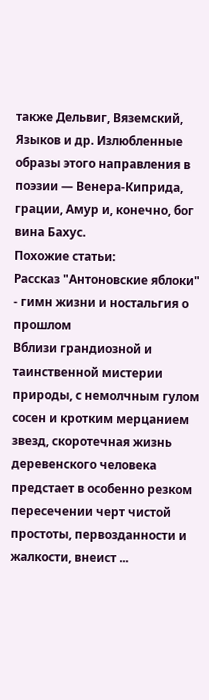также Дельвиг, Вяземский, Языков и др. Излюбленные образы этого направления в поэзии — Венера-Киприда, грации, Амур и, конечно, бог вина Бахус.
Похожие статьи:
Рассказ "Антоновские яблоки" - гимн жизни и ностальгия о прошлом
Вблизи грандиозной и таинственной мистерии природы, с немолчным гулом сосен и кротким мерцанием звезд, скоротечная жизнь деревенского человека предстает в особенно резком пересечении черт чистой простоты, первозданности и жалкости, внеист ...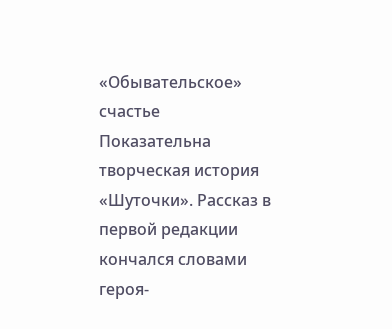«Обывательское» счастье
Показательна творческая история «Шуточки». Рассказ в первой редакции кончался словами героя-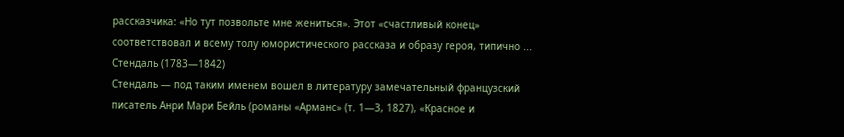рассказчика: «Но тут позвольте мне жениться». Этот «счастливый конец» соответствовал и всему толу юмористического рассказа и образу героя, типично ...
Стендаль (1783—1842)
Стендаль — под таким именем вошел в литературу замечательный французский писатель Анри Мари Бейль (романы «Арманс» (т. 1—3, 1827), «Красное и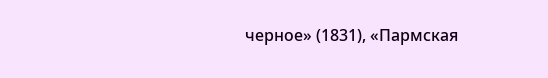черное» (1831), «Пармская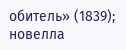обитель» (1839); новелла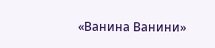«Ванина Ванини»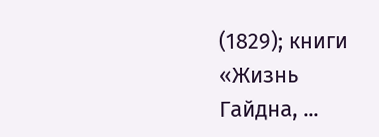(1829); книги «Жизнь Гайдна, ...